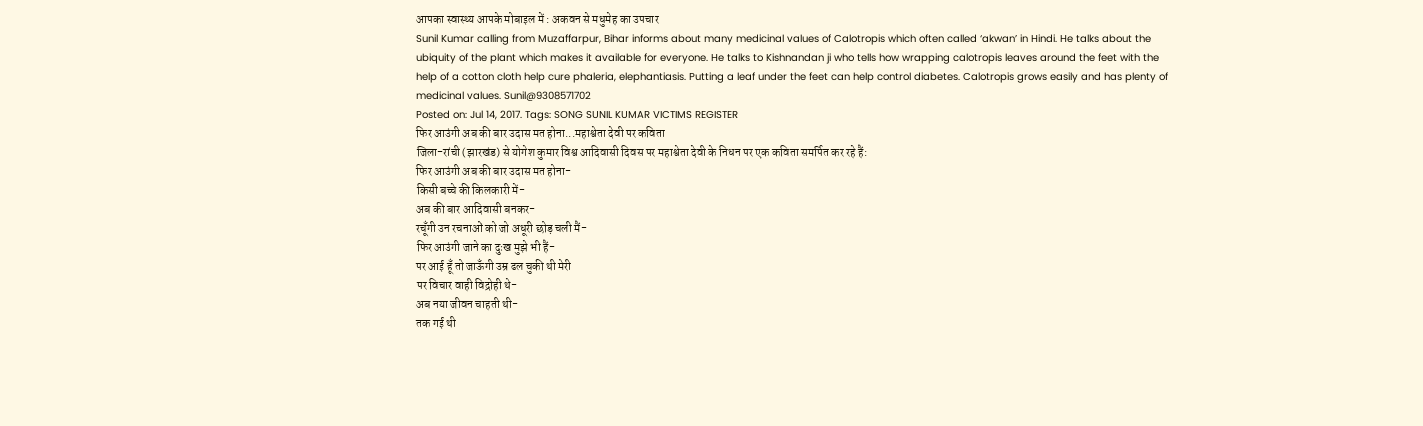आपका स्वास्थ्य आपके मोबाइल में : अकवन से मधुमेह का उपचार
Sunil Kumar calling from Muzaffarpur, Bihar informs about many medicinal values of Calotropis which often called ‘akwan’ in Hindi. He talks about the ubiquity of the plant which makes it available for everyone. He talks to Kishnandan ji who tells how wrapping calotropis leaves around the feet with the help of a cotton cloth help cure phaleria, elephantiasis. Putting a leaf under the feet can help control diabetes. Calotropis grows easily and has plenty of medicinal values. Sunil@9308571702
Posted on: Jul 14, 2017. Tags: SONG SUNIL KUMAR VICTIMS REGISTER
फिर आउंगी अब की बार उदास मत होना...महाश्वेता देवी पर कविता
जिला-रांची (झारखंड) से योगेश कुमार विश्व आदिवासी दिवस पर महाश्वेता देवी के निधन पर एक कविता समर्पित कर रहे हैं:
फिर आउंगी अब की बार उदास मत होना-
किसी बच्चे की किलकारी में-
अब की बार आदिवासी बनकर-
रचूँगी उन रचनाओं को जो अधूरी छोड़ चली मैं-
फिर आउंगी जाने का दुःख मुझे भी हैं-
पर आई हूँ तो जाऊँगी उम्र ढल चुकी थी मेरी
पर विचार वाही विद्रोही थे-
अब नया जीवन चाहती थी-
तक गई थी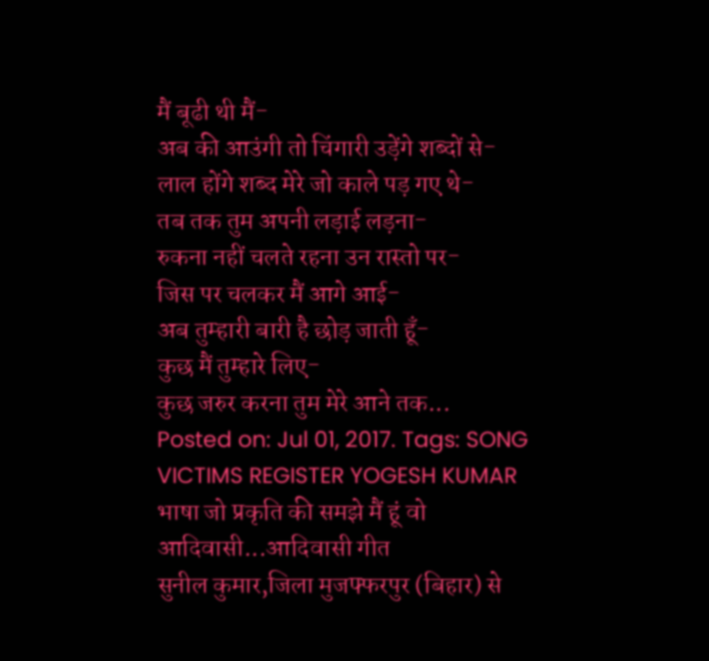मैं बूढी थी मैं-
अब की आउंगी तो चिंगारी उड़ेंगे शब्दों से-
लाल होंगे शब्द मेरे जो काले पड़ गए थे-
तब तक तुम अपनी लड़ाई लड़ना-
रुकना नहीं चलते रहना उन रास्तो पर-
जिस पर चलकर मैं आगे आई-
अब तुम्हारी बारी है छोड़ जाती हूँ-
कुछ मैं तुम्हारे लिए-
कुछ जरुर करना तुम मेरे आने तक...
Posted on: Jul 01, 2017. Tags: SONG VICTIMS REGISTER YOGESH KUMAR
भाषा जो प्रकृति की समझे मैं हूं वो आदिवासी...आदिवासी गीत
सुनील कुमार,जिला मुजफ्फरपुर (बिहार) से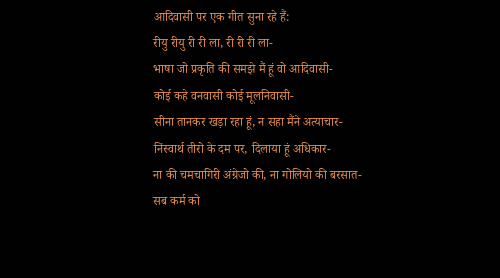आदिवासी पर एक गीत सुना रहे हैं:
रीयु रीयु री री ला, री री री ला-
भाषा जो प्रकृति की समझे मैं हूं वो आदिवासी-
कोई कहे वनवासी कोई मूलनिवासी-
सीना तानकर खड़ा रहा हूं, न सहा मैंने अत्याचार-
निंस्वार्थ तीरो के दम पर, दिलाया हूं अधिकार-
ना की चमचागिरी अंग्रेजो की, ना गोलियो की बरसात-
सब कर्म को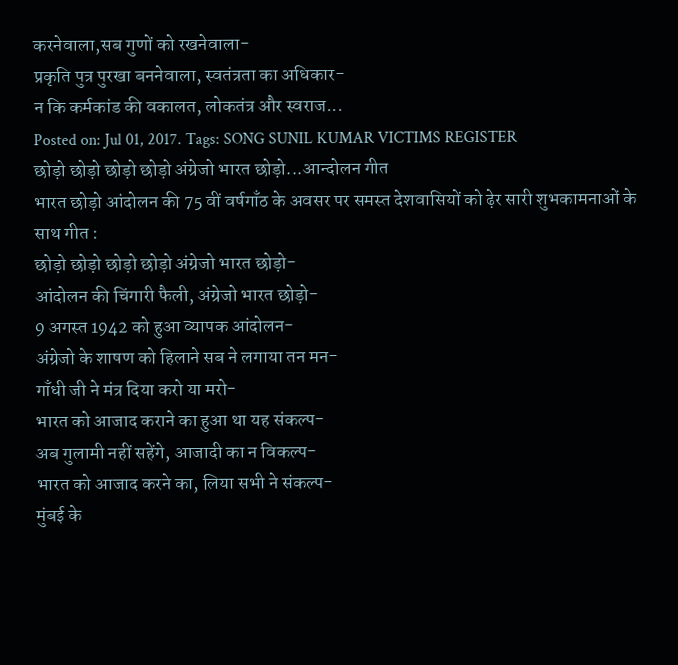करनेवाला,सब गुणों को रखनेवाला-
प्रकृति पुत्र पुरखा बननेवाला, स्वतंत्रता का अधिकार-
न कि कर्मकांड की वकालत, लोकतंत्र और स्वराज...
Posted on: Jul 01, 2017. Tags: SONG SUNIL KUMAR VICTIMS REGISTER
छोड़ो छोड़ो छोड़ो छोड़ो अंग्रेजो भारत छोड़ो...आन्दोलन गीत
भारत छोड़ो आंदोलन की 75 वीं वर्षगाँठ के अवसर पर समस्त देशवासियों को ढ़ेर सारी शुभकामनाओं के साथ गीत :
छोड़ो छोड़ो छोड़ो छोड़ो अंग्रेजो भारत छोड़ो-
आंदोलन की चिंगारी फैली, अंग्रेजो भारत छोड़ो-
9 अगस्त 1942 को हुआ व्यापक आंदोलन-
अंग्रेजो के शाषण को हिलाने सब ने लगाया तन मन-
गाँधी जी ने मंत्र दिया करो या मरो-
भारत को आजाद कराने का हुआ था यह संकल्प-
अब गुलामी नहीं सहेंगे, आजादी का न विकल्प-
भारत को आजाद करने का, लिया सभी ने संकल्प-
मुंबई के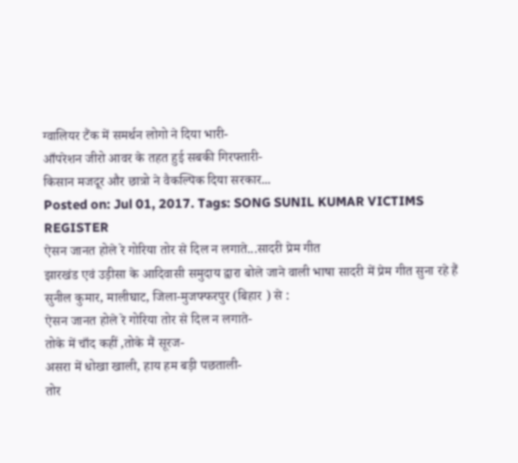ग्वालियर टैंक में समर्थन लोगो ने दिया भारी-
आँपरेशन जीरो आवर के तहत हुई सबकी गिरफ्तारी-
किसान मजदूर और छात्रो ने वैकल्पिक दिया सरकार...
Posted on: Jul 01, 2017. Tags: SONG SUNIL KUMAR VICTIMS REGISTER
ऐसन जानत होले रे गोरिया तोर से दिल न लगाते...सादरी प्रेम गीत
झारखंड एवं उड़ीसा के आदिवासी समुदाय द्वारा बोले जाने वाली भाषा सादरी में प्रेम गीत सुना रहे हैं सुनील कुमार, मालीघाट, जिला-मुजफ्फरपुर (बिहार ) से :
ऐसन जानत होले रे गोरिया तोर से दिल न लगाते-
तोके में चाँद कहीं ,तोके मैं सूरज-
असरा में धोखा खाली, हाय हम बड़ी पछताली-
तोर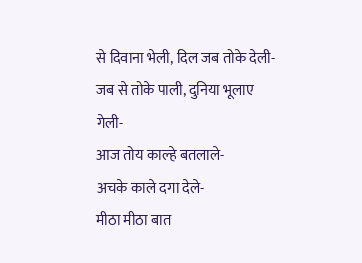से दिवाना भेली, दिल जब तोके देली-
जब से तोके पाली, दुनिया भूलाए गेली-
आज तोय काल्हे बतलाले-
अचके काले दगा देले-
मीठा मीठा बात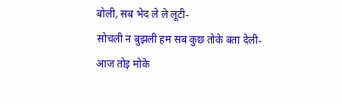बोली, सब भेद ले ले लूटी-
सोचली न बुझली हम सब कुछ तोके बता देली-
आज तोइ मोके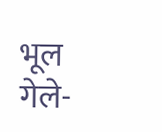भूल गेले-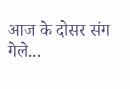आज के दोसर संग गेले...